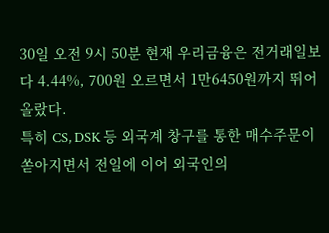30일 오전 9시 50분 현재 우리금융은 전거래일보다 4.44%, 700원 오르면서 1만6450원까지 뛰어올랐다.
특히 CS, DSK 등 외국계 창구를 통한 매수주문이 쏟아지면서 전일에 이어 외국인의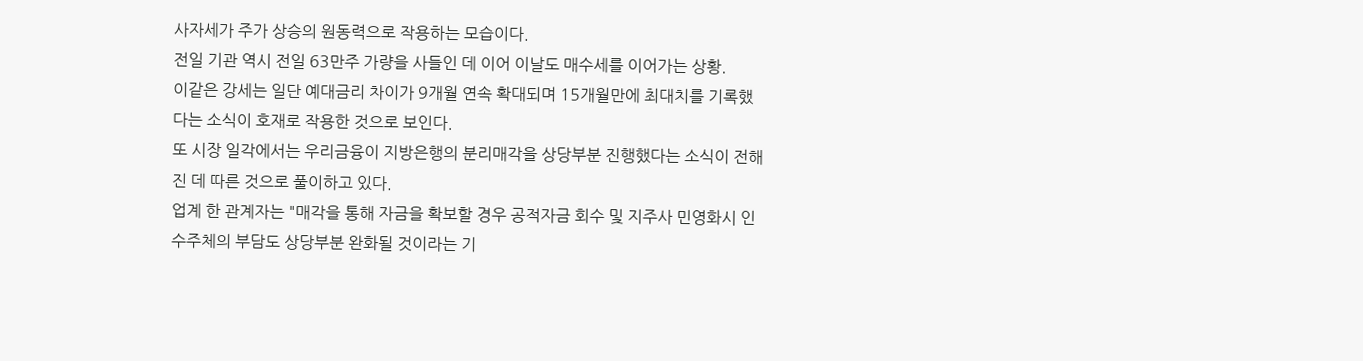사자세가 주가 상승의 원동력으로 작용하는 모습이다.
전일 기관 역시 전일 63만주 가량을 사들인 데 이어 이날도 매수세를 이어가는 상황.
이같은 강세는 일단 예대금리 차이가 9개월 연속 확대되며 15개월만에 최대치를 기록했다는 소식이 호재로 작용한 것으로 보인다.
또 시장 일각에서는 우리금융이 지방은행의 분리매각을 상당부분 진행했다는 소식이 전해진 데 따른 것으로 풀이하고 있다.
업계 한 관계자는 "매각을 통해 자금을 확보할 경우 공적자금 회수 및 지주사 민영화시 인수주체의 부담도 상당부분 완화될 것이라는 기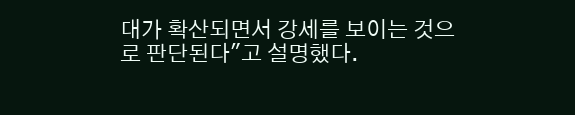대가 확산되면서 강세를 보이는 것으로 판단된다"고 설명했다.